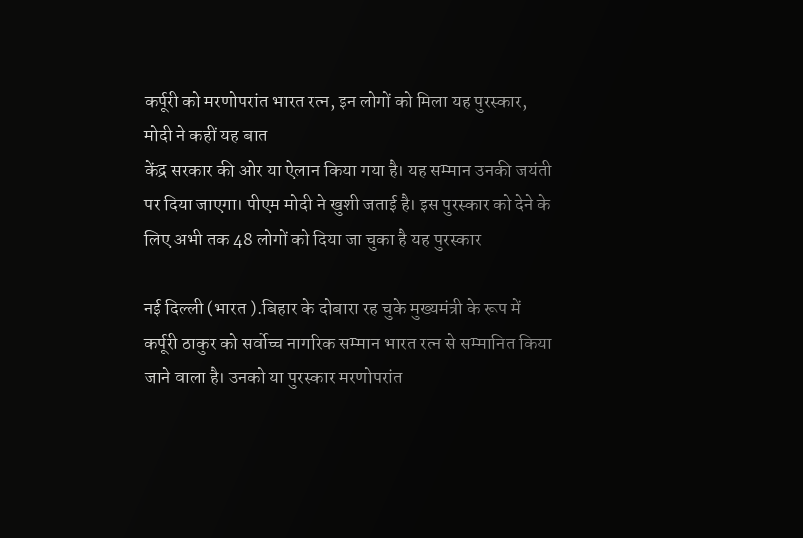कर्पूरी को मरणोपरांत भारत रत्न, इन लोगों को मिला यह पुरस्कार, मोदी ने कहीं यह बात
केंद्र सरकार की ओर या ऐलान किया गया है। यह सम्मान उनकी जयंती पर दिया जाएगा। पीएम मोदी ने खुशी जताई है। इस पुरस्कार को देने के लिए अभी तक 48 लोगों को दिया जा चुका है यह पुरस्कार

नई दिल्ली (भारत ).बिहार के दोबारा रह चुके मुख्यमंत्री के रूप में कर्पूरी ठाकुर को सर्वोच्च नागरिक सम्मान भारत रत्न से सम्मानित किया जाने वाला है। उनको या पुरस्कार मरणोपरांत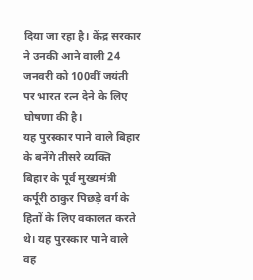दिया जा रहा है। केंद्र सरकार ने उनकी आने वाली 24 जनवरी को 100वीं जयंती पर भारत रत्न देने के लिए घोषणा की है।
यह पुरस्कार पाने वाले बिहार के बनेंगे तीसरे व्यक्ति
बिहार के पूर्व मुख्यमंत्री कर्पूरी ठाकुर पिछड़े वर्ग के हितों के लिए वकालत करते थे। यह पुरस्कार पाने वाले वह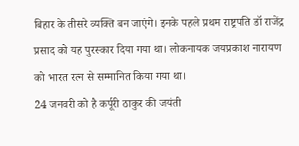बिहार के तीसरे व्यक्ति बन जाएंगे। इनके पहले प्रथम राष्ट्रपति डॉ राजेंद्र प्रसाद को यह पुरस्कार दिया गया था। लोकनायक जयप्रकाश नारायण को भारत रत्न से सम्मानित किया गया था।
24 जनवरी को है कर्पूरी ठाकुर की जयंती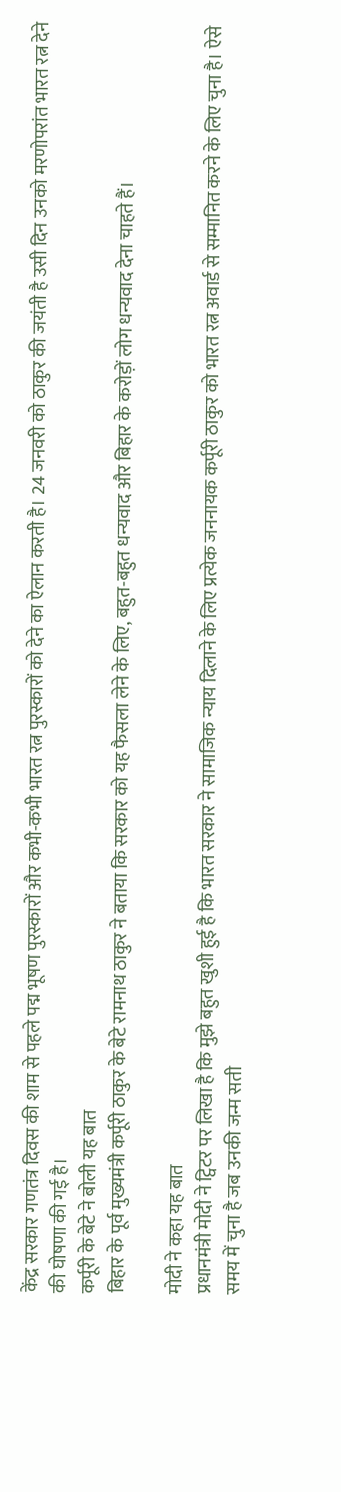केंद्र सरकार गणतंत्र दिवस की शाम से पहले पद्म भूषण पुरस्कारों और कभी-कभी भारत रत्न पुरस्कारों को देने का ऐलान करती है। 24 जनवरी को ठाकुर की जयंती है उसी दिन उनको मरणोपरांत भारत रत्न देने की घोषणा की गई है।
कर्पूरी के बेटे ने बोली यह बात
बिहार के पूर्व मुख्यमंत्री कर्पूरी ठाकुर के बेटे रामनाथ ठाकुर ने बताया कि सरकार को यह फैसला लेने के लिए, बहुत-बहुत धन्यवाद और बिहार के करोड़ों लोग धन्यवाद देना चाहते हैं।

मोदी ने कहा यह बात
प्रधानमंत्री मोदी ने ट्विटर पर लिखा है कि मुझे बहुत खुशी हुई है कि भारत सरकार ने सामाजिक न्याय दिलाने के लिए प्रत्येक जननायक कर्पूरी ठाकुर को भारत रत्न अवार्ड से सम्मानित करने के लिए चुना है। ऐसे समय में चुना है जब उनकी जन्म सती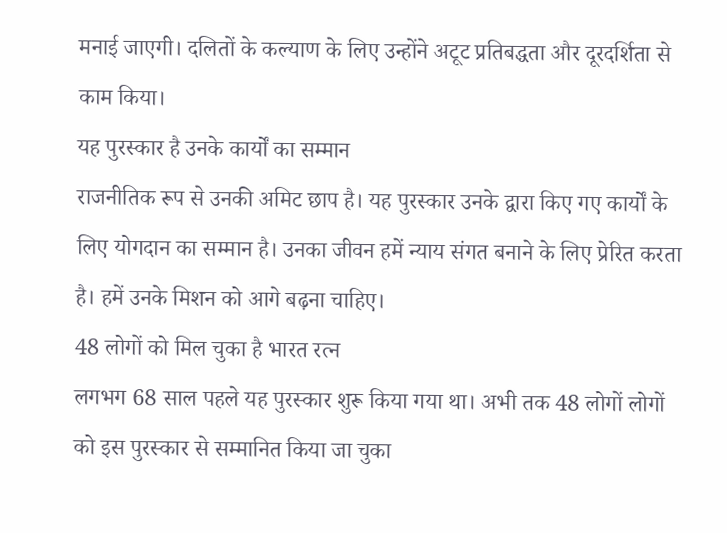मनाई जाएगी। दलितों के कल्याण के लिए उन्होंने अटूट प्रतिबद्धता और दूरदर्शिता से काम किया।
यह पुरस्कार है उनके कार्यों का सम्मान
राजनीतिक रूप से उनकी अमिट छाप है। यह पुरस्कार उनके द्वारा किए गए कार्यों के लिए योगदान का सम्मान है। उनका जीवन हमें न्याय संगत बनाने के लिए प्रेरित करता है। हमें उनके मिशन को आगे बढ़ना चाहिए।
48 लोगों को मिल चुका है भारत रत्न
लगभग 68 साल पहले यह पुरस्कार शुरू किया गया था। अभी तक 48 लोगों लोगों को इस पुरस्कार से सम्मानित किया जा चुका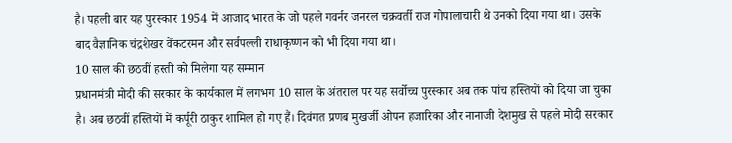है। पहली बार यह पुरस्कार 1954 में आजाद भारत के जो पहले गवर्नर जनरल चक्रवर्ती राज गोपालाचारी थे उनको दिया गया था। उसके बाद वैज्ञानिक चंद्रशेखर वेंकटरमन और सर्वपल्ली राधाकृष्णन को भी दिया गया था।
10 साल की छठवीं हस्ती को मिलेगा यह सम्मान
प्रधानमंत्री मोदी की सरकार के कार्यकाल में लगभग 10 साल के अंतराल पर यह सर्वोच्च पुरस्कार अब तक पांच हस्तियों को दिया जा चुका है। अब छठवीं हस्तियों में कर्पूरी ठाकुर शामिल हो गए हैं। दिवंगत प्रणब मुखर्जी ओपन हजारिका और नानाजी देशमुख से पहले मोदी सरकार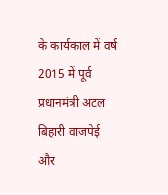के कार्यकाल में वर्ष 2015 में पूर्व प्रधानमंत्री अटल बिहारी वाजपेई और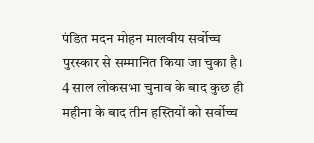पंडित मदन मोहन मालवीय सर्वोच्च पुरस्कार से सम्मानित किया जा चुका है। 4 साल लोकसभा चुनाव के बाद कुछ ही महीना के बाद तीन हस्तियों को सर्वोच्च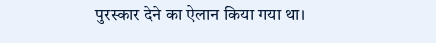पुरस्कार देने का ऐलान किया गया था।